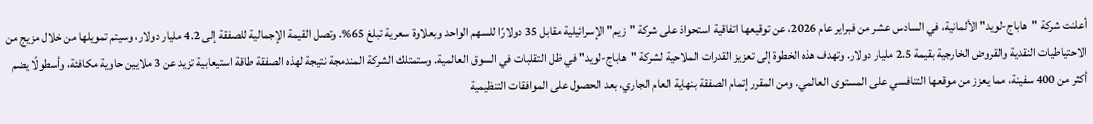أعلنت شركة "هاباج-لويد" الألمانية، في السادس عشر من فبراير عام 2026، عن توقيعها اتفاقية استحواذ على شركة "زيم" الإسرائيلية مقابل 35 دولارًا للسهم الواحد وبعلاوة سعرية تبلغ 65%. وتصل القيمة الإجمالية للصفقة إلى 4.2 مليار دولار، وسيتم تمويلها من خلال مزيج من الاحتياطيات النقدية والقروض الخارجية بقيمة 2.5 مليار دولار. وتهدف هذه الخطوة إلى تعزيز القدرات الملاحية لشركة "هاباج-لويد" في ظل التقلبات في السوق العالمية. وستمتلك الشركة المندمجة نتيجة لهذه الصفقة طاقة استيعابية تزيد عن 3 ملايين حاوية مكافئة، وأسطولًا يضم أكثر من 400 سفينة، مما يعزز من موقعها التنافسي على المستوى العالمي. ومن المقرر إتمام الصفقة بنهاية العام الجاري، بعد الحصول على الموافقات التنظيمية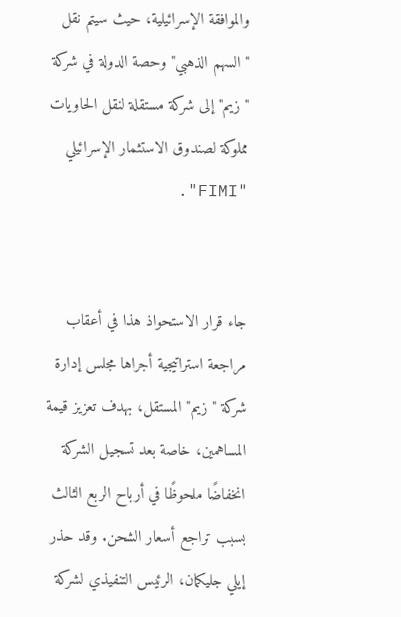والموافقة الإسرائيلية، حيث سيتم نقل "السهم الذهبي" وحصة الدولة في شركة "زيم" إلى شركة مستقلة لنقل الحاويات مملوكة لصندوق الاستثمار الإسرائيلي "FIMI".


جاء قرار الاستحواذ هذا في أعقاب مراجعة استراتيجية أجراها مجلس إدارة شركة "زيم" المستقل، بهدف تعزيز قيمة المساهمين، خاصة بعد تسجيل الشركة انخفاضًا ملحوظًا في أرباح الربع الثالث بسبب تراجع أسعار الشحن. وقد حذر إيلي جليكمان، الرئيس التنفيذي لشركة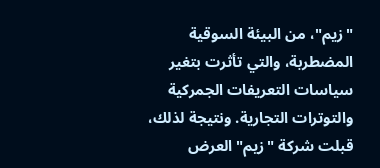"زيم"، من البيئة السوقية المضطربة، والتي تأثرت بتغير سياسات التعريفات الجمركية والتوترات التجارية. ونتيجة لذلك، قبلت شركة "زيم" العرض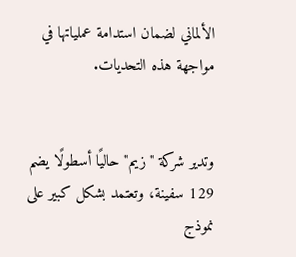الألماني لضمان استدامة عملياتها في مواجهة هذه التحديات.


وتدير شركة "زيم" حاليًا أسطولًا يضم 129 سفينة، وتعتمد بشكل كبير على نموذج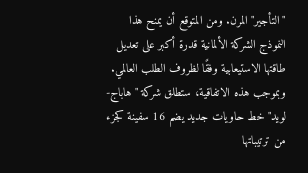"التأجير" المرن. ومن المتوقع أن يمنح هذا النموذج الشركة الألمانية قدرة أكبر على تعديل طاقتها الاستيعابية وفقًا لظروف الطلب العالمي. وبموجب هذه الاتفاقية، ستطلق شركة "هاباج-لويد" خط حاويات جديد يضم 16 سفينة كجزء من ترتيباتها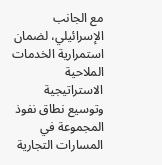مع الجانب الإسرائيلي، لضمان استمرارية الخدمات الملاحية الاستراتيجية وتوسيع نطاق نفوذ المجموعة في المسارات التجارية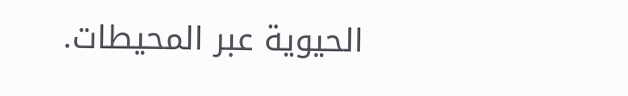الحيوية عبر المحيطات.